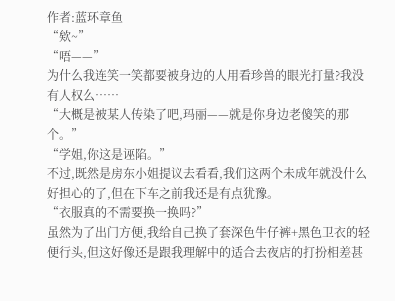作者:蓝环章鱼
“欸~”
“唔——”
为什么我连笑一笑都要被身边的人用看珍兽的眼光打量?我没有人权么……
“大概是被某人传染了吧,玛丽——就是你身边老傻笑的那个。”
“学姐,你这是诬陷。”
不过,既然是房东小姐提议去看看,我们这两个未成年就没什么好担心的了,但在下车之前我还是有点犹豫。
“衣服真的不需要换一换吗?”
虽然为了出门方便,我给自己换了套深色牛仔裤+黑色卫衣的轻便行头,但这好像还是跟我理解中的适合去夜店的打扮相差甚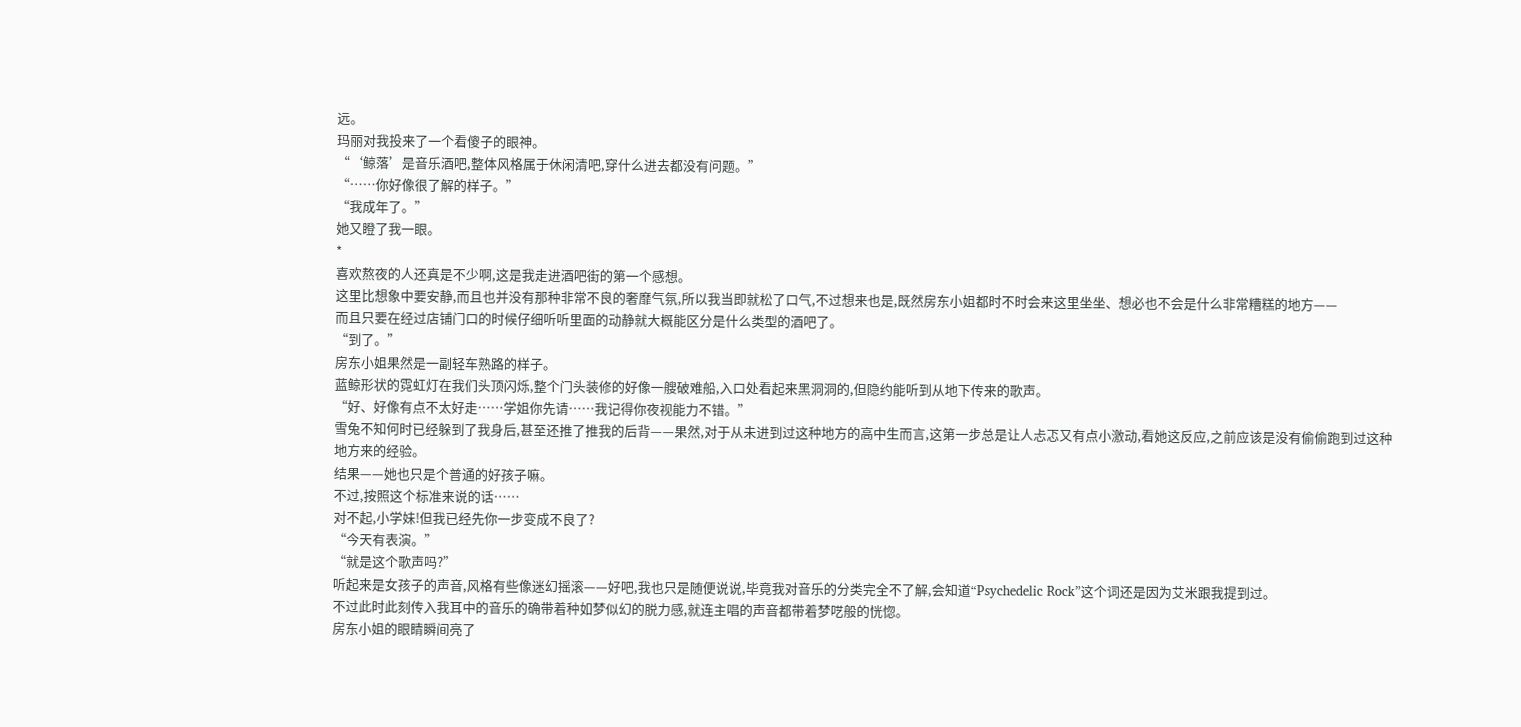远。
玛丽对我投来了一个看傻子的眼神。
“‘鲸落’是音乐酒吧,整体风格属于休闲清吧,穿什么进去都没有问题。”
“……你好像很了解的样子。”
“我成年了。”
她又瞪了我一眼。
*
喜欢熬夜的人还真是不少啊,这是我走进酒吧街的第一个感想。
这里比想象中要安静,而且也并没有那种非常不良的奢靡气氛,所以我当即就松了口气,不过想来也是,既然房东小姐都时不时会来这里坐坐、想必也不会是什么非常糟糕的地方——
而且只要在经过店铺门口的时候仔细听听里面的动静就大概能区分是什么类型的酒吧了。
“到了。”
房东小姐果然是一副轻车熟路的样子。
蓝鲸形状的霓虹灯在我们头顶闪烁,整个门头装修的好像一艘破难船,入口处看起来黑洞洞的,但隐约能听到从地下传来的歌声。
“好、好像有点不太好走……学姐你先请……我记得你夜视能力不错。”
雪兔不知何时已经躲到了我身后,甚至还推了推我的后背——果然,对于从未进到过这种地方的高中生而言,这第一步总是让人忐忑又有点小激动,看她这反应,之前应该是没有偷偷跑到过这种地方来的经验。
结果——她也只是个普通的好孩子嘛。
不过,按照这个标准来说的话……
对不起,小学妹!但我已经先你一步变成不良了?
“今天有表演。”
“就是这个歌声吗?”
听起来是女孩子的声音,风格有些像迷幻摇滚——好吧,我也只是随便说说,毕竟我对音乐的分类完全不了解,会知道“Psychedelic Rock”这个词还是因为艾米跟我提到过。
不过此时此刻传入我耳中的音乐的确带着种如梦似幻的脱力感,就连主唱的声音都带着梦呓般的恍惚。
房东小姐的眼睛瞬间亮了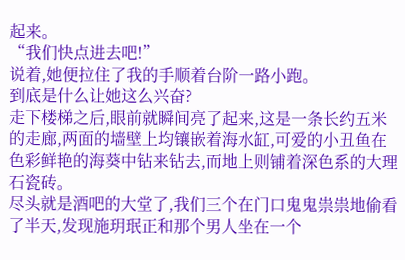起来。
“我们快点进去吧!”
说着,她便拉住了我的手顺着台阶一路小跑。
到底是什么让她这么兴奋?
走下楼梯之后,眼前就瞬间亮了起来,这是一条长约五米的走廊,两面的墙壁上均镶嵌着海水缸,可爱的小丑鱼在色彩鲜艳的海葵中钻来钻去,而地上则铺着深色系的大理石瓷砖。
尽头就是酒吧的大堂了,我们三个在门口鬼鬼祟祟地偷看了半天,发现施玥珉正和那个男人坐在一个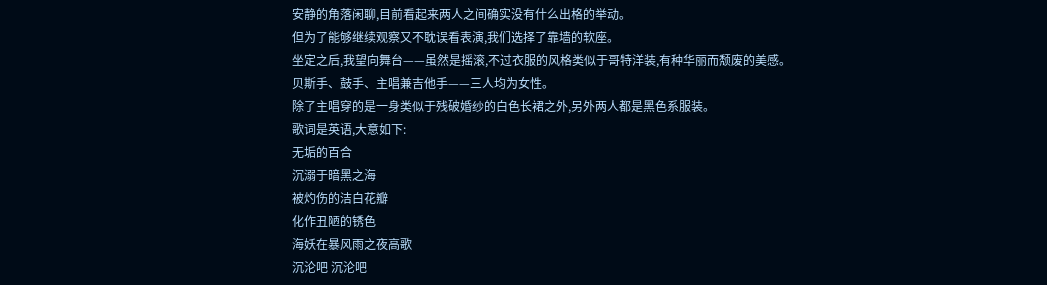安静的角落闲聊,目前看起来两人之间确实没有什么出格的举动。
但为了能够继续观察又不耽误看表演,我们选择了靠墙的软座。
坐定之后,我望向舞台——虽然是摇滚,不过衣服的风格类似于哥特洋装,有种华丽而颓废的美感。
贝斯手、鼓手、主唱兼吉他手——三人均为女性。
除了主唱穿的是一身类似于残破婚纱的白色长裙之外,另外两人都是黑色系服装。
歌词是英语,大意如下:
无垢的百合
沉溺于暗黑之海
被灼伤的洁白花瓣
化作丑陋的锈色
海妖在暴风雨之夜高歌
沉沦吧 沉沦吧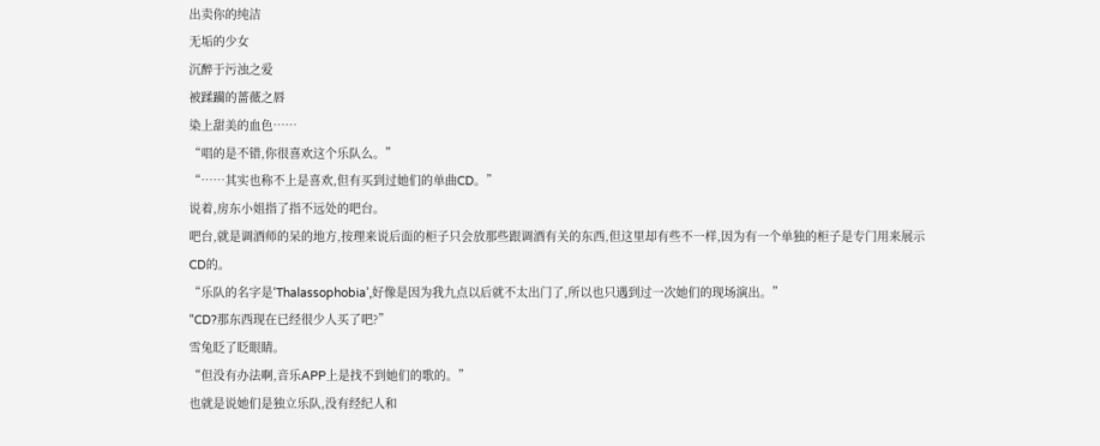出卖你的纯洁
无垢的少女
沉醉于污浊之爱
被蹂躏的蔷薇之唇
染上甜美的血色……
“唱的是不错,你很喜欢这个乐队么。”
“……其实也称不上是喜欢,但有买到过她们的单曲CD。”
说着,房东小姐指了指不远处的吧台。
吧台,就是调酒师的呆的地方,按理来说后面的柜子只会放那些跟调酒有关的东西,但这里却有些不一样,因为有一个单独的柜子是专门用来展示CD的。
“乐队的名字是‘Thalassophobia’,好像是因为我九点以后就不太出门了,所以也只遇到过一次她们的现场演出。”
“CD?那东西现在已经很少人买了吧?”
雪兔眨了眨眼睛。
“但没有办法啊,音乐APP上是找不到她们的歌的。”
也就是说她们是独立乐队,没有经纪人和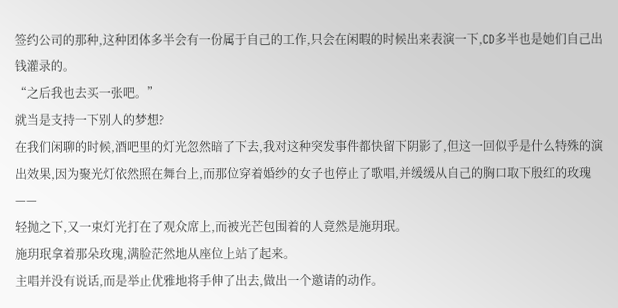签约公司的那种,这种团体多半会有一份属于自己的工作,只会在闲暇的时候出来表演一下,CD多半也是她们自己出钱灌录的。
“之后我也去买一张吧。”
就当是支持一下别人的梦想?
在我们闲聊的时候,酒吧里的灯光忽然暗了下去,我对这种突发事件都快留下阴影了,但这一回似乎是什么特殊的演出效果,因为聚光灯依然照在舞台上,而那位穿着婚纱的女子也停止了歌唱,并缓缓从自己的胸口取下殷红的玫瑰——
轻抛之下,又一束灯光打在了观众席上,而被光芒包围着的人竟然是施玥珉。
施玥珉拿着那朵玫瑰,满脸茫然地从座位上站了起来。
主唱并没有说话,而是举止优雅地将手伸了出去,做出一个邀请的动作。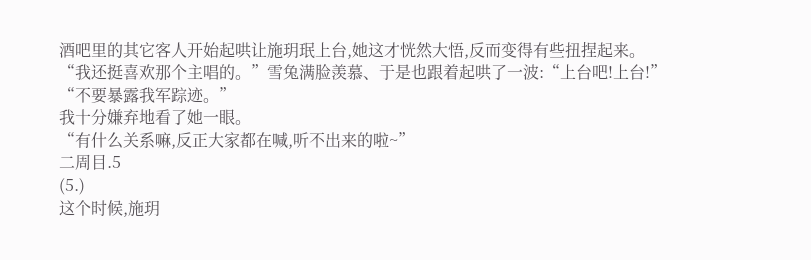酒吧里的其它客人开始起哄让施玥珉上台,她这才恍然大悟,反而变得有些扭捏起来。
“我还挺喜欢那个主唱的。”雪兔满脸羡慕、于是也跟着起哄了一波:“上台吧!上台!”
“不要暴露我军踪迹。”
我十分嫌弃地看了她一眼。
“有什么关系嘛,反正大家都在喊,听不出来的啦~”
二周目.5
(5.)
这个时候,施玥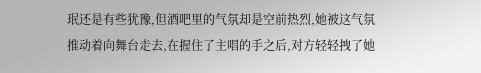珉还是有些犹豫,但酒吧里的气氛却是空前热烈,她被这气氛推动着向舞台走去,在握住了主唱的手之后,对方轻轻拽了她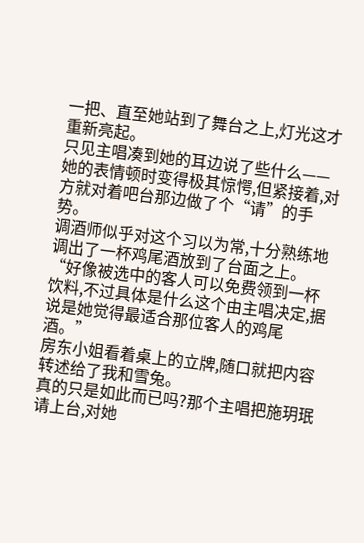一把、直至她站到了舞台之上,灯光这才重新亮起。
只见主唱凑到她的耳边说了些什么——她的表情顿时变得极其惊愕,但紧接着,对方就对着吧台那边做了个“请”的手势。
调酒师似乎对这个习以为常,十分熟练地调出了一杯鸡尾酒放到了台面之上。
“好像被选中的客人可以免费领到一杯饮料,不过具体是什么这个由主唱决定,据说是她觉得最适合那位客人的鸡尾酒。”
房东小姐看着桌上的立牌,随口就把内容转述给了我和雪兔。
真的只是如此而已吗?那个主唱把施玥珉请上台,对她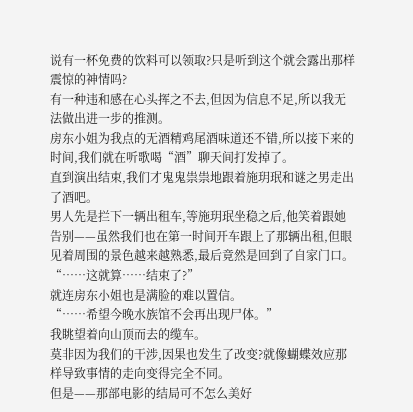说有一杯免费的饮料可以领取?只是听到这个就会露出那样震惊的神情吗?
有一种违和感在心头挥之不去,但因为信息不足,所以我无法做出进一步的推测。
房东小姐为我点的无酒精鸡尾酒味道还不错,所以接下来的时间,我们就在听歌喝“酒”聊天间打发掉了。
直到演出结束,我们才鬼鬼祟祟地跟着施玥珉和谜之男走出了酒吧。
男人先是拦下一辆出租车,等施玥珉坐稳之后,他笑着跟她告别——虽然我们也在第一时间开车跟上了那辆出租,但眼见着周围的景色越来越熟悉,最后竟然是回到了自家门口。
“……这就算……结束了?”
就连房东小姐也是满脸的难以置信。
“……希望今晚水族馆不会再出现尸体。”
我眺望着向山顶而去的缆车。
莫非因为我们的干涉,因果也发生了改变?就像蝴蝶效应那样导致事情的走向变得完全不同。
但是——那部电影的结局可不怎么美好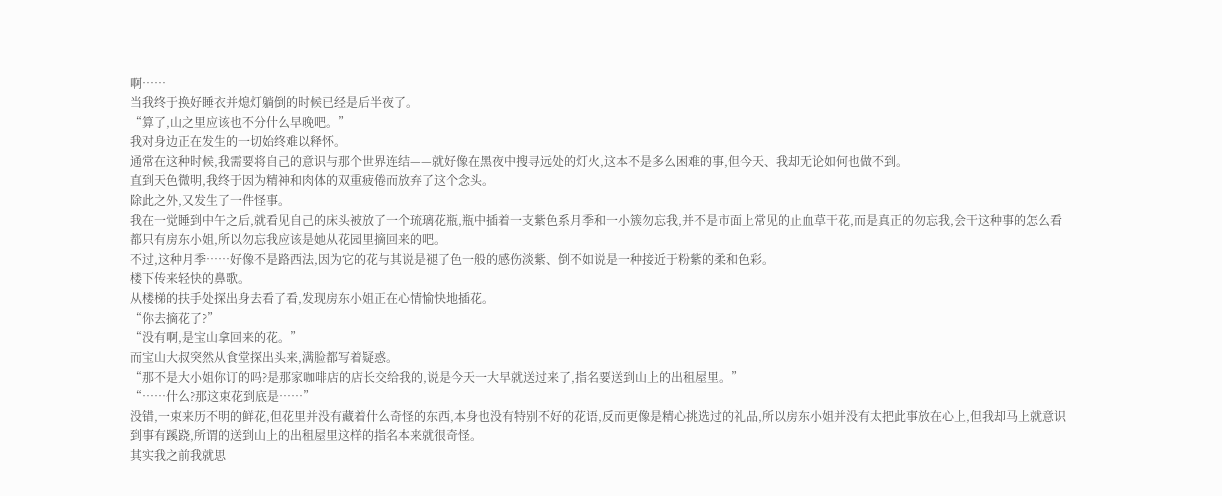啊……
当我终于换好睡衣并熄灯躺倒的时候已经是后半夜了。
“算了,山之里应该也不分什么早晚吧。”
我对身边正在发生的一切始终难以释怀。
通常在这种时候,我需要将自己的意识与那个世界连结——就好像在黑夜中搜寻远处的灯火,这本不是多么困难的事,但今天、我却无论如何也做不到。
直到天色微明,我终于因为精神和肉体的双重疲倦而放弃了这个念头。
除此之外,又发生了一件怪事。
我在一觉睡到中午之后,就看见自己的床头被放了一个琉璃花瓶,瓶中插着一支紫色系月季和一小簇勿忘我,并不是市面上常见的止血草干花,而是真正的勿忘我,会干这种事的怎么看都只有房东小姐,所以勿忘我应该是她从花园里摘回来的吧。
不过,这种月季……好像不是路西法,因为它的花与其说是褪了色一般的感伤淡紫、倒不如说是一种接近于粉紫的柔和色彩。
楼下传来轻快的鼻歌。
从楼梯的扶手处探出身去看了看,发现房东小姐正在心情愉快地插花。
“你去摘花了?”
“没有啊,是宝山拿回来的花。”
而宝山大叔突然从食堂探出头来,满脸都写着疑惑。
“那不是大小姐你订的吗?是那家咖啡店的店长交给我的,说是今天一大早就送过来了,指名要送到山上的出租屋里。”
“……什么?那这束花到底是……”
没错,一束来历不明的鲜花,但花里并没有藏着什么奇怪的东西,本身也没有特别不好的花语,反而更像是精心挑选过的礼品,所以房东小姐并没有太把此事放在心上,但我却马上就意识到事有蹊跷,所谓的送到山上的出租屋里这样的指名本来就很奇怪。
其实我之前我就思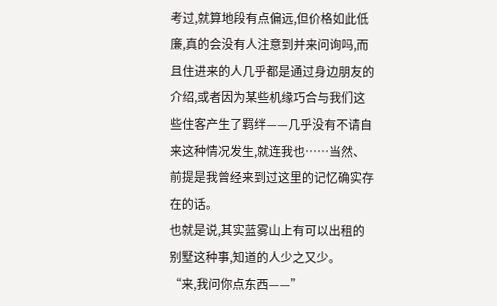考过,就算地段有点偏远,但价格如此低廉,真的会没有人注意到并来问询吗,而且住进来的人几乎都是通过身边朋友的介绍,或者因为某些机缘巧合与我们这些住客产生了羁绊——几乎没有不请自来这种情况发生,就连我也……当然、前提是我曾经来到过这里的记忆确实存在的话。
也就是说,其实蓝雾山上有可以出租的别墅这种事,知道的人少之又少。
“来,我问你点东西——”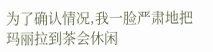为了确认情况,我一脸严肃地把玛丽拉到茶会休闲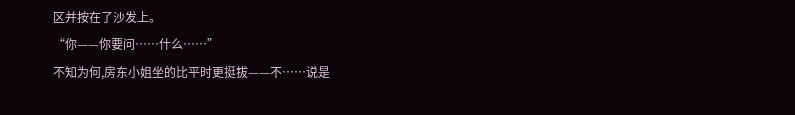区并按在了沙发上。
“你——你要问……什么……”
不知为何,房东小姐坐的比平时更挺拔——不……说是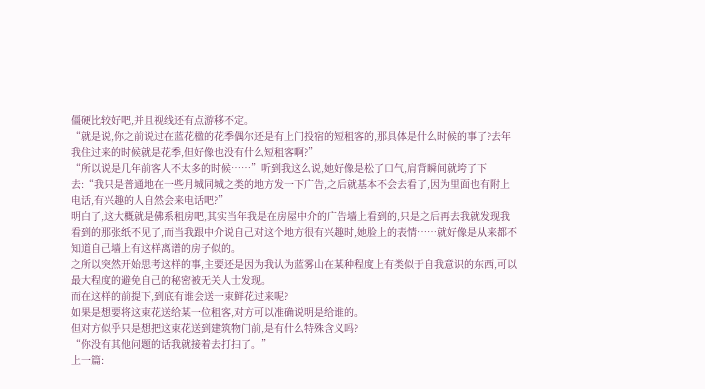僵硬比较好吧,并且视线还有点游移不定。
“就是说,你之前说过在蓝花楹的花季偶尔还是有上门投宿的短租客的,那具体是什么时候的事了?去年我住过来的时候就是花季,但好像也没有什么短租客啊?”
“所以说是几年前客人不太多的时候……”听到我这么说,她好像是松了口气,肩背瞬间就垮了下去:“我只是普通地在一些月城同城之类的地方发一下广告,之后就基本不会去看了,因为里面也有附上电话,有兴趣的人自然会来电话吧?”
明白了,这大概就是佛系租房吧,其实当年我是在房屋中介的广告墙上看到的,只是之后再去我就发现我看到的那张纸不见了,而当我跟中介说自己对这个地方很有兴趣时,她脸上的表情……就好像是从来都不知道自己墙上有这样离谱的房子似的。
之所以突然开始思考这样的事,主要还是因为我认为蓝雾山在某种程度上有类似于自我意识的东西,可以最大程度的避免自己的秘密被无关人士发现。
而在这样的前提下,到底有谁会送一束鲜花过来呢?
如果是想要将这束花送给某一位租客,对方可以准确说明是给谁的。
但对方似乎只是想把这束花送到建筑物门前,是有什么特殊含义吗?
“你没有其他问题的话我就接着去打扫了。”
上一篇: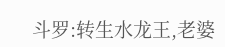斗罗:转生水龙王,老婆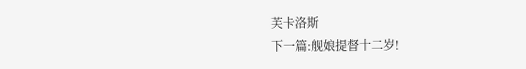芙卡洛斯
下一篇:舰娘提督十二岁!